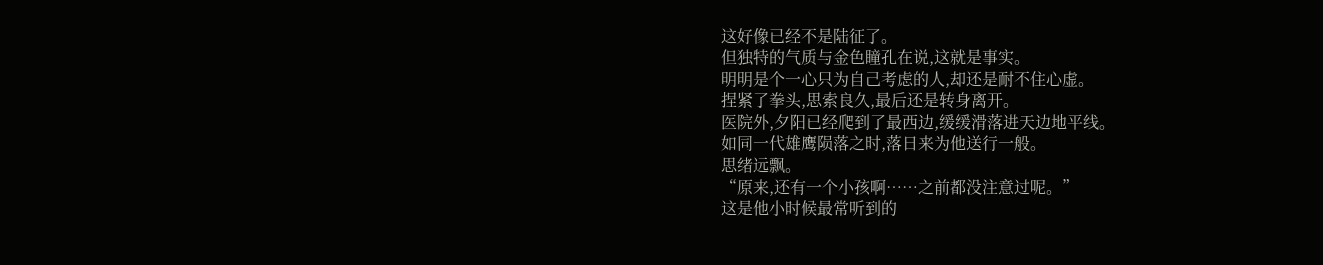这好像已经不是陆征了。
但独特的气质与金色瞳孔在说,这就是事实。
明明是个一心只为自己考虑的人,却还是耐不住心虚。
捏紧了拳头,思索良久,最后还是转身离开。
医院外,夕阳已经爬到了最西边,缓缓滑落进天边地平线。
如同一代雄鹰陨落之时,落日来为他送行一般。
思绪远飘。
“原来,还有一个小孩啊……之前都没注意过呢。”
这是他小时候最常听到的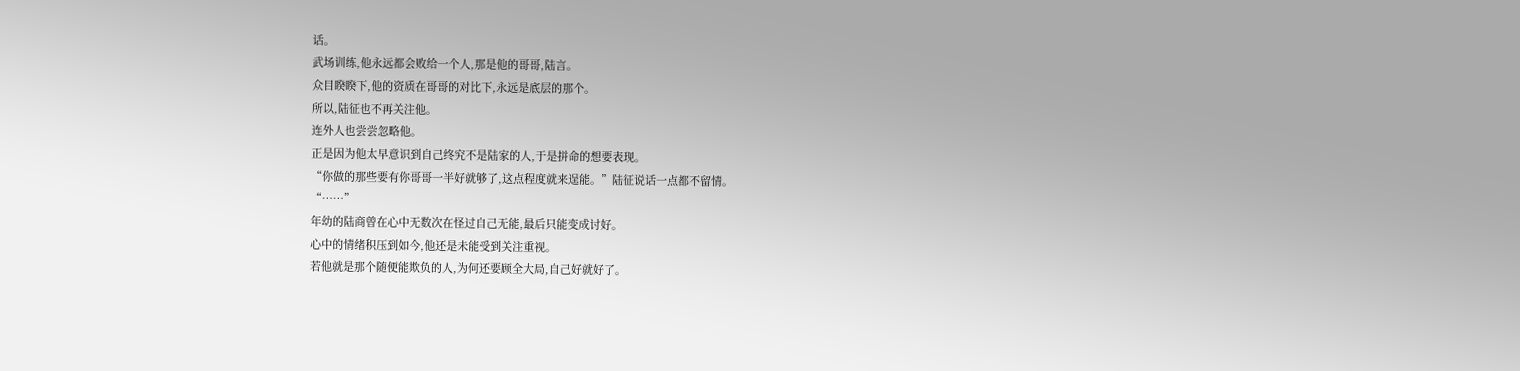话。
武场训练,他永远都会败给一个人,那是他的哥哥,陆言。
众目睽睽下,他的资质在哥哥的对比下,永远是底层的那个。
所以,陆征也不再关注他。
连外人也尝尝忽略他。
正是因为他太早意识到自己终究不是陆家的人,于是拼命的想要表现。
“你做的那些要有你哥哥一半好就够了,这点程度就来逞能。”陆征说话一点都不留情。
“……”
年幼的陆商曾在心中无数次在怪过自己无能,最后只能变成讨好。
心中的情绪积压到如今,他还是未能受到关注重视。
若他就是那个随便能欺负的人,为何还要顾全大局,自己好就好了。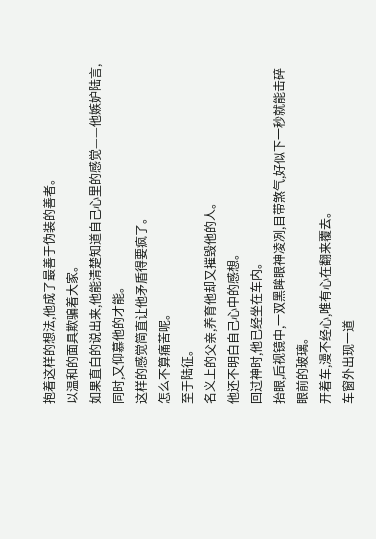抱着这样的想法,他成了最善于伪装的善者。
以温和的面具欺骗着大家。
如果直白的说出来,他能清楚知道自己心里的感觉——他嫉妒陆言,同时,又仰慕他的才能。
这样的感觉简直让他矛盾得要疯了。
怎么不算痛苦呢。
至于陆征。
名义上的父亲,养育他却又摧毁他的人。
他还不明白自己心中的感想。
回过神时,他已经坐在车内。
抬眼,后视镜中,一双黑眸眼神凌冽,目带煞气,好似下一秒就能击碎眼前的玻璃。
开着车,漫不经心,唯有心在翻来覆去。
车窗外出现一道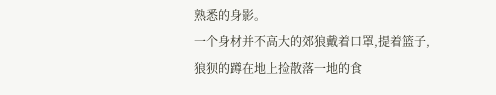熟悉的身影。
一个身材并不高大的郊狼戴着口罩,提着篮子,狼狈的蹲在地上捡散落一地的食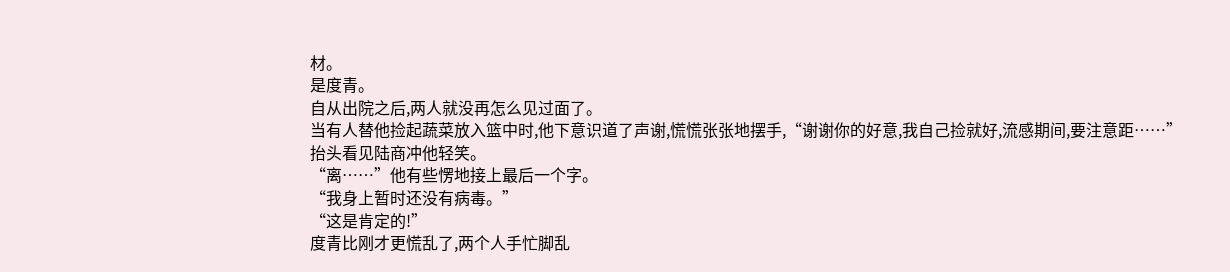材。
是度青。
自从出院之后,两人就没再怎么见过面了。
当有人替他捡起蔬菜放入篮中时,他下意识道了声谢,慌慌张张地摆手,“谢谢你的好意,我自己捡就好,流感期间,要注意距……”
抬头看见陆商冲他轻笑。
“离……”他有些愣地接上最后一个字。
“我身上暂时还没有病毒。”
“这是肯定的!”
度青比刚才更慌乱了,两个人手忙脚乱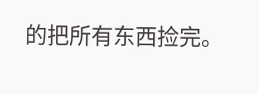的把所有东西捡完。